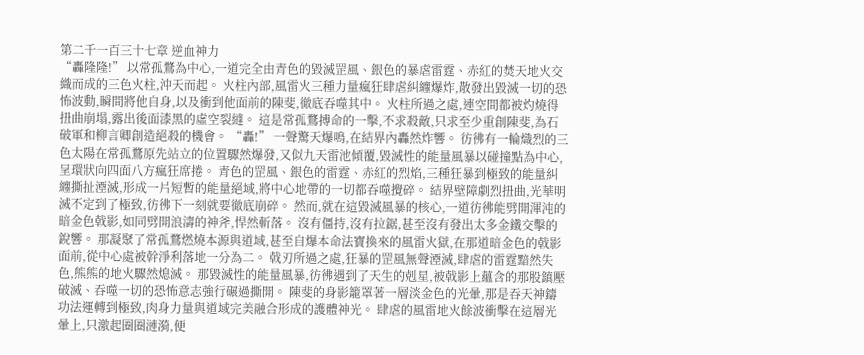第二千一百三十七章 逆血神力
“轟隆隆!” 以常孤鶩為中心,一道完全由青色的毀滅罡風、銀色的暴虐雷霆、赤紅的焚天地火交織而成的三色火柱,沖天而起。 火柱內部,風雷火三種力量瘋狂肆虐糾纏爆炸,散發出毀滅一切的恐怖波動,瞬間將他自身,以及衝到他面前的陳斐,徹底吞噬其中。 火柱所過之處,連空間都被灼燒得扭曲崩塌,露出後面漆黑的虛空裂縫。 這是常孤鶩搏命的一擊,不求殺敵,只求至少重創陳斐,為石破軍和柳言卿創造絕殺的機會。 “轟!” 一聲驚天爆鳴,在結界內轟然炸響。 彷彿有一輪熾烈的三色太陽在常孤鶩原先站立的位置驟然爆發,又似九天雷池傾覆,毀滅性的能量風暴以碰撞點為中心,呈環狀向四面八方瘋狂席捲。 青色的罡風、銀色的雷霆、赤紅的烈焰,三種狂暴到極致的能量糾纏撕扯湮滅,形成一片短暫的能量絕域,將中心地帶的一切都吞噬攪碎。 結界壁障劇烈扭曲,光華明滅不定到了極致,彷彿下一刻就要徹底崩碎。 然而,就在這毀滅風暴的核心,一道彷彿能劈開渾沌的暗金色戟影,如同劈開浪濤的神斧,悍然斬落。 沒有僵持,沒有拉鋸,甚至沒有發出太多金鐵交擊的銳響。 那凝聚了常孤鶩燃燒本源與道域,甚至自爆本命法寶換來的風雷火獄,在那道暗金色的戟影面前,從中心處被幹淨利落地一分為二。 戟刃所過之處,狂暴的罡風無聲湮滅,肆虐的雷霆黯然失色,熊熊的地火驟然熄滅。 那毀滅性的能量風暴,彷彿遇到了天生的剋星,被戟影上蘊含的那股鎮壓破滅、吞噬一切的恐怖意志強行碾過撕開。 陳斐的身影籠罩著一層淡金色的光暈,那是吞天神鑄功法運轉到極致,肉身力量與道域完美融合形成的護體神光。 肆虐的風雷地火餘波衝擊在這層光暈上,只激起圈圈漣漪,便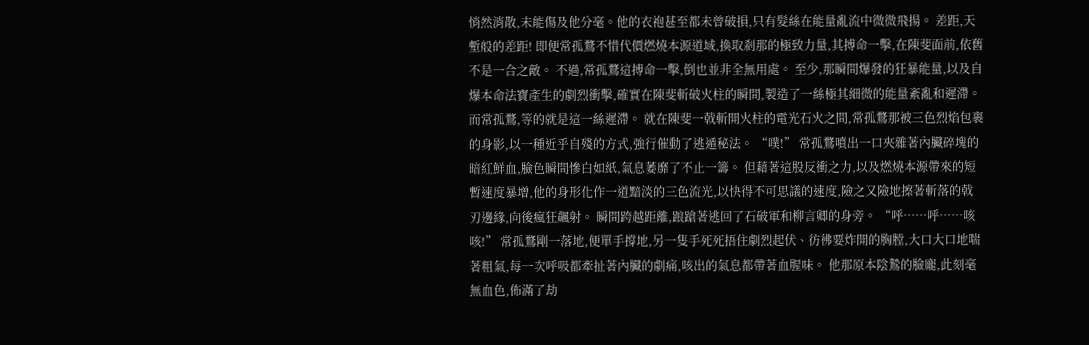悄然消散,未能傷及他分毫。他的衣袍甚至都未曾破損,只有髮絲在能量亂流中微微飛揚。 差距,天塹般的差距! 即便常孤鶩不惜代價燃燒本源道域,換取剎那的極致力量,其搏命一擊,在陳斐面前,依舊不是一合之敵。 不過,常孤鶩這搏命一擊,倒也並非全無用處。 至少,那瞬間爆發的狂暴能量,以及自爆本命法寶產生的劇烈衝擊,確實在陳斐斬破火柱的瞬間,製造了一絲極其細微的能量紊亂和遲滯。 而常孤鶩,等的就是這一絲遲滯。 就在陳斐一戟斬開火柱的電光石火之間,常孤鶩那被三色烈焰包裹的身影,以一種近乎自殘的方式,強行催動了逃遁秘法。 “噗!” 常孤鶩噴出一口夾雜著內臟碎塊的暗紅鮮血,臉色瞬間慘白如紙,氣息萎靡了不止一籌。 但藉著這股反衝之力,以及燃燒本源帶來的短暫速度暴增,他的身形化作一道黯淡的三色流光,以快得不可思議的速度,險之又險地擦著斬落的戟刃邊緣,向後瘋狂飆射。 瞬間跨越距離,踉蹌著逃回了石破軍和柳言卿的身旁。 “呼……呼……咳咳!” 常孤鶩剛一落地,便單手撐地,另一隻手死死捂住劇烈起伏、彷彿要炸開的胸膛,大口大口地喘著粗氣,每一次呼吸都牽扯著內臟的劇痛,咳出的氣息都帶著血腥味。 他那原本陰鷙的臉龐,此刻毫無血色,佈滿了劫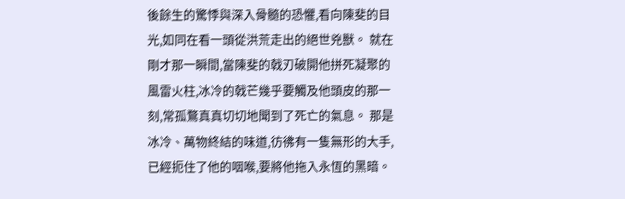後餘生的驚悸與深入骨髓的恐懼,看向陳斐的目光,如同在看一頭從洪荒走出的絕世兇獸。 就在剛才那一瞬間,當陳斐的戟刃破開他拼死凝聚的風雷火柱,冰冷的戟芒幾乎要觸及他頭皮的那一刻,常孤鶩真真切切地聞到了死亡的氣息。 那是冰冷、萬物終結的味道,彷彿有一隻無形的大手,已經扼住了他的咽喉,要將他拖入永恆的黑暗。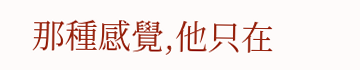那種感覺,他只在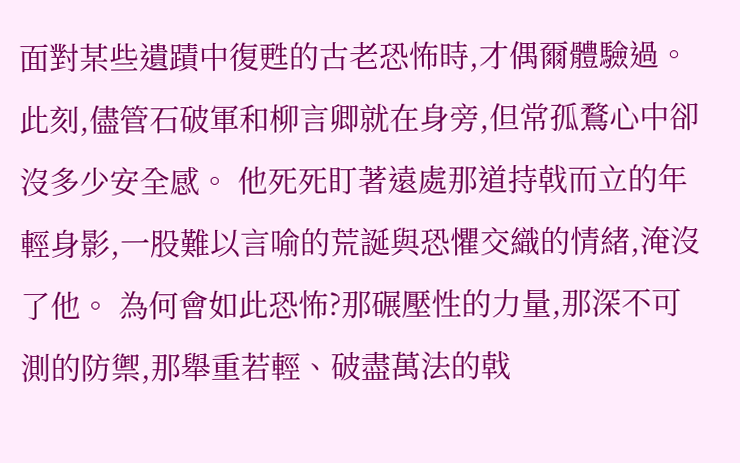面對某些遺蹟中復甦的古老恐怖時,才偶爾體驗過。 此刻,儘管石破軍和柳言卿就在身旁,但常孤鶩心中卻沒多少安全感。 他死死盯著遠處那道持戟而立的年輕身影,一股難以言喻的荒誕與恐懼交織的情緒,淹沒了他。 為何會如此恐怖?那碾壓性的力量,那深不可測的防禦,那舉重若輕、破盡萬法的戟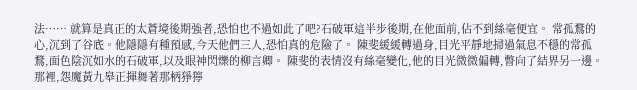法…… 就算是真正的太蒼境後期強者,恐怕也不過如此了吧?石破軍這半步後期,在他面前,佔不到絲毫便宜。 常孤鶩的心,沉到了谷底。他隱隱有種預感,今天他們三人,恐怕真的危險了。 陳斐緩緩轉過身,目光平靜地掃過氣息不穩的常孤鶩,面色陰沉如水的石破軍,以及眼神閃爍的柳言卿。 陳斐的表情沒有絲毫變化,他的目光微微偏轉,瞥向了結界另一邊。 那裡,怨魔黃九皋正揮舞著那柄猙獰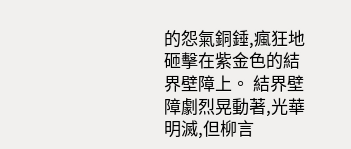的怨氣銅錘,瘋狂地砸擊在紫金色的結界壁障上。 結界壁障劇烈晃動著,光華明滅,但柳言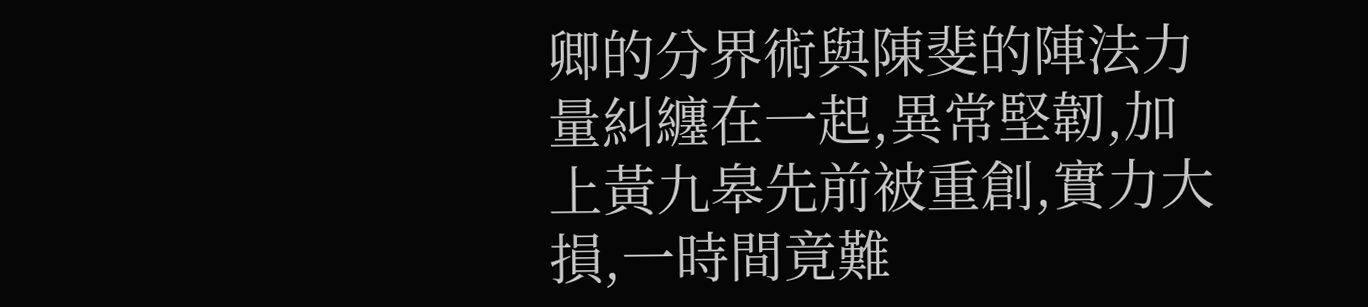卿的分界術與陳斐的陣法力量糾纏在一起,異常堅韌,加上黃九皋先前被重創,實力大損,一時間竟難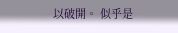以破開。 似乎是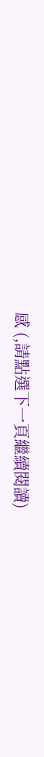感 (,請點選下一頁繼續閱讀)